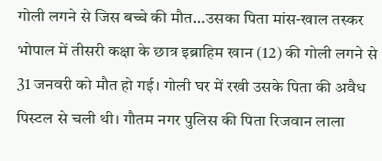गोली लगने से जिस बच्चे की मौत…उसका पिता मांस-खाल तस्कर
भोपाल में तीसरी कक्षा के छात्र इब्राहिम खान (12) की गोली लगने से 31 जनवरी को मौत हो गई। गोली घर में रखी उसके पिता की अवैध पिस्टल से चली थी। गौतम नगर पुलिस की पिता रिजवान लाला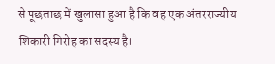से पूछताछ में खुलासा हुआ है कि वह एक अंतरराज्यीय शिकारी गिरोह का सदस्य है।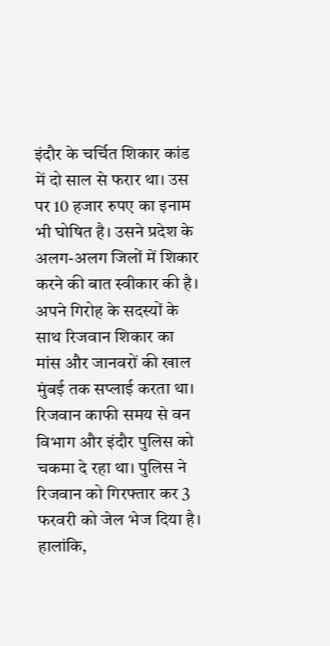इंदौर के चर्चित शिकार कांड में दो साल से फरार था। उस पर 10 हजार रुपए का इनाम भी घोषित है। उसने प्रदेश के अलग-अलग जिलों में शिकार करने की बात स्वीकार की है। अपने गिरोह के सदस्यों के साथ रिजवान शिकार का मांस और जानवरों की खाल मुंबई तक सप्लाई करता था।
रिजवान काफी समय से वन विभाग और इंदौर पुलिस को चकमा दे रहा था। पुलिस ने रिजवान को गिरफ्तार कर 3 फरवरी को जेल भेज दिया है। हालांकि,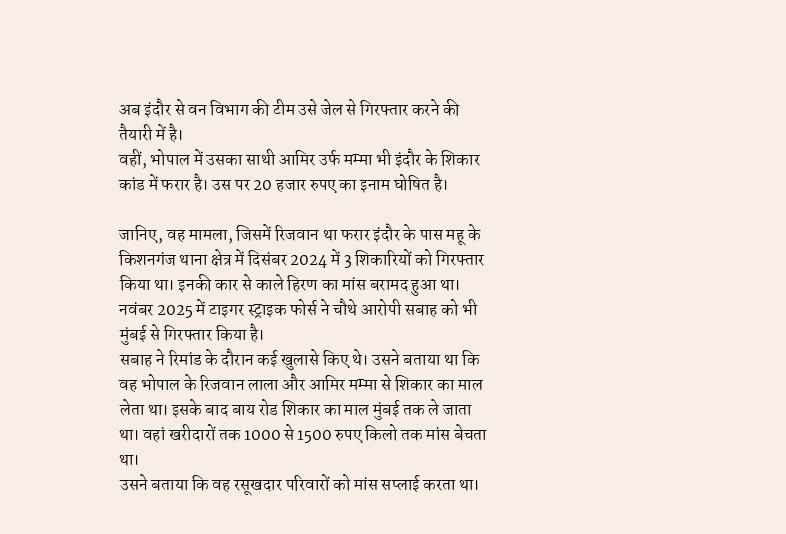अब इंदौर से वन विभाग की टीम उसे जेल से गिरफ्तार करने की तैयारी में है।
वहीं, भोपाल में उसका साथी आमिर उर्फ मम्मा भी इंदौर के शिकार कांड में फरार है। उस पर 20 हजार रुपए का इनाम घोषित है।

जानिए, वह मामला, जिसमें रिजवान था फरार इंदौर के पास महू के किशनगंज थाना क्षेत्र में दिसंबर 2024 में 3 शिकारियों को गिरफ्तार किया था। इनकी कार से काले हिरण का मांस बरामद हुआ था। नवंबर 2025 में टाइगर स्ट्राइक फोर्स ने चौथे आरोपी सबाह को भी मुंबई से गिरफ्तार किया है।
सबाह ने रिमांड के दौरान कई खुलासे किए थे। उसने बताया था कि वह भोपाल के रिजवान लाला और आमिर मम्मा से शिकार का माल लेता था। इसके बाद बाय रोड शिकार का माल मुंबई तक ले जाता था। वहां खरीदारों तक 1000 से 1500 रुपए किलो तक मांस बेचता था।
उसने बताया कि वह रसूखदार परिवारों को मांस सप्लाई करता था।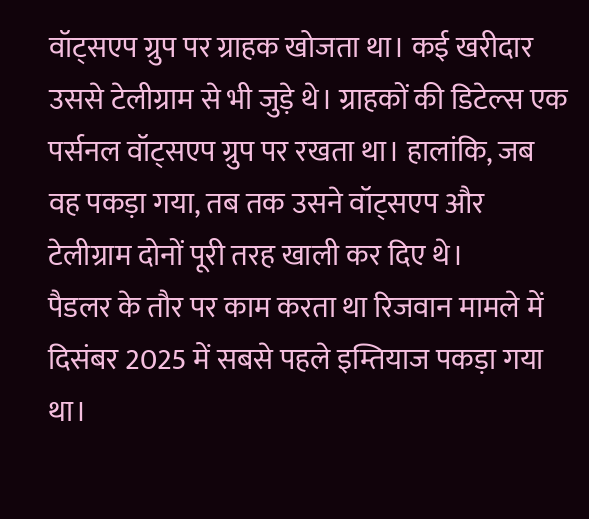वॉट्सएप ग्रुप पर ग्राहक खोजता था। कई खरीदार उससे टेलीग्राम से भी जुड़े थे। ग्राहकों की डिटेल्स एक पर्सनल वॉट्सएप ग्रुप पर रखता था। हालांकि, जब वह पकड़ा गया, तब तक उसने वॉट्सएप और टेलीग्राम दोनों पूरी तरह खाली कर दिए थे।
पैडलर के तौर पर काम करता था रिजवान मामले में दिसंबर 2025 में सबसे पहले इम्तियाज पकड़ा गया था।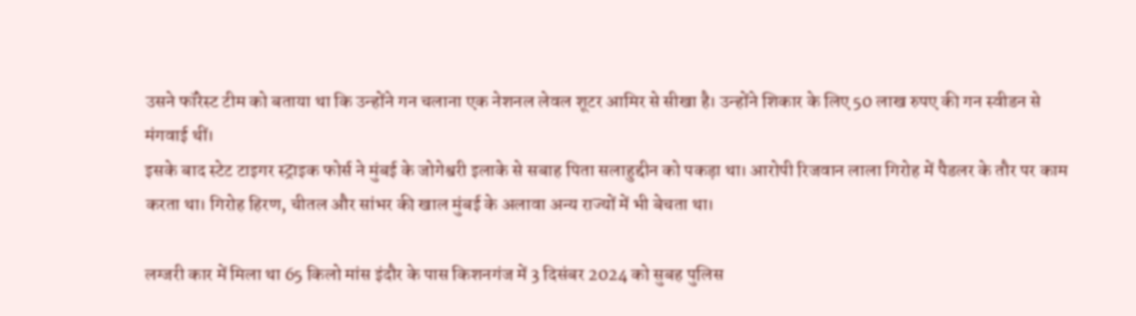उसने फॉरेस्ट टीम को बताया था कि उन्होंने गन चलाना एक नेशनल लेवल शूटर आमिर से सीखा है। उन्होंने शिकार के लिए 50 लाख रुपए की गन स्वीडन से मंगवाई थीं।
इसके बाद स्टेट टाइगर स्ट्राइक फोर्स ने मुंबई के जोगेश्वरी इलाके से सबाह पिता सलाहुद्दीन को पकड़ा था। आरोपी रिजवान लाला गिरोह में पैडलर के तौर पर काम करता था। गिरोह हिरण, चीतल और सांभर की खाल मुंबई के अलावा अन्य राज्यों में भी बेचता था।

लग्जरी कार में मिला था 65 किलो मांस इंदौर के पास किशनगंज में 3 दिसंबर 2024 को सुबह पुलिस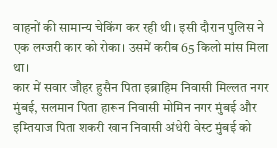वाहनों की सामान्य चेकिंग कर रही थी। इसी दौरान पुलिस ने एक लग्जरी कार को रोका। उसमें करीब 65 किलो मांस मिला था।
कार में सवार जौहर हुसैन पिता इब्राहिम निवासी मिल्लत नगर मुंबई, सलमान पिता हारून निवासी मोमिन नगर मुंबई और इम्तियाज पिता शकरी खान निवासी अंधेरी वेस्ट मुंबई को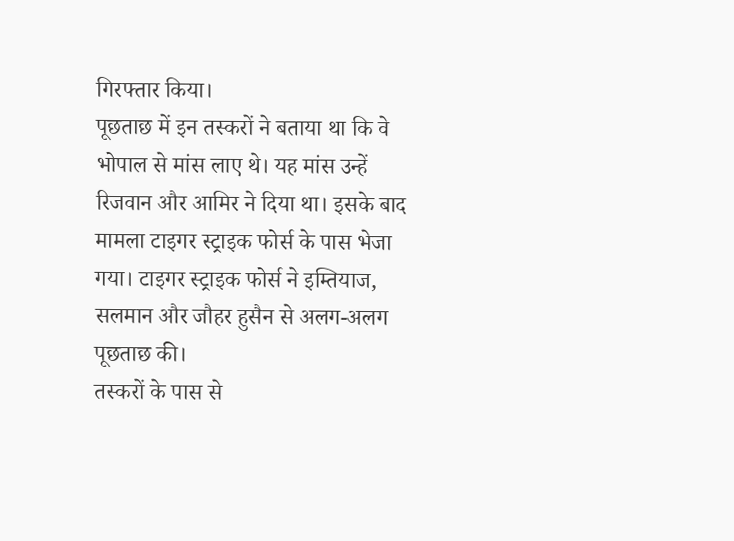गिरफ्तार किया।
पूछताछ में इन तस्करों ने बताया था कि वे भोपाल से मांस लाए थे। यह मांस उन्हें रिजवान और आमिर ने दिया था। इसके बाद मामला टाइगर स्ट्राइक फोर्स के पास भेजा गया। टाइगर स्ट्राइक फोर्स ने इम्तियाज, सलमान और जौहर हुसैन से अलग-अलग पूछताछ की।
तस्करों के पास से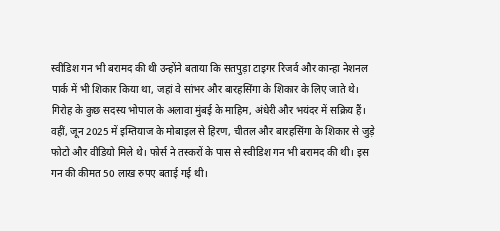स्वीडिश गन भी बरामद की थी उन्होंने बताया कि सतपुड़ा टाइगर रिजर्व और कान्हा नेशनल पार्क में भी शिकार किया था, जहां वे सांभर और बारहसिंगा के शिकार के लिए जाते थे। गिरोह के कुछ सदस्य भोपाल के अलावा मुंबई के माहिम, अंधेरी और भयंदर में सक्रिय हैं।
वहीं, जून 2025 में इम्तियाज के मोबाइल से हिरण, चीतल और बारहसिंगा के शिकार से जुड़े फोटो और वीडियो मिले थे। फोर्स ने तस्करों के पास से स्वीडिश गन भी बरामद की थी। इस गन की कीमत 50 लाख रुपए बताई गई थी।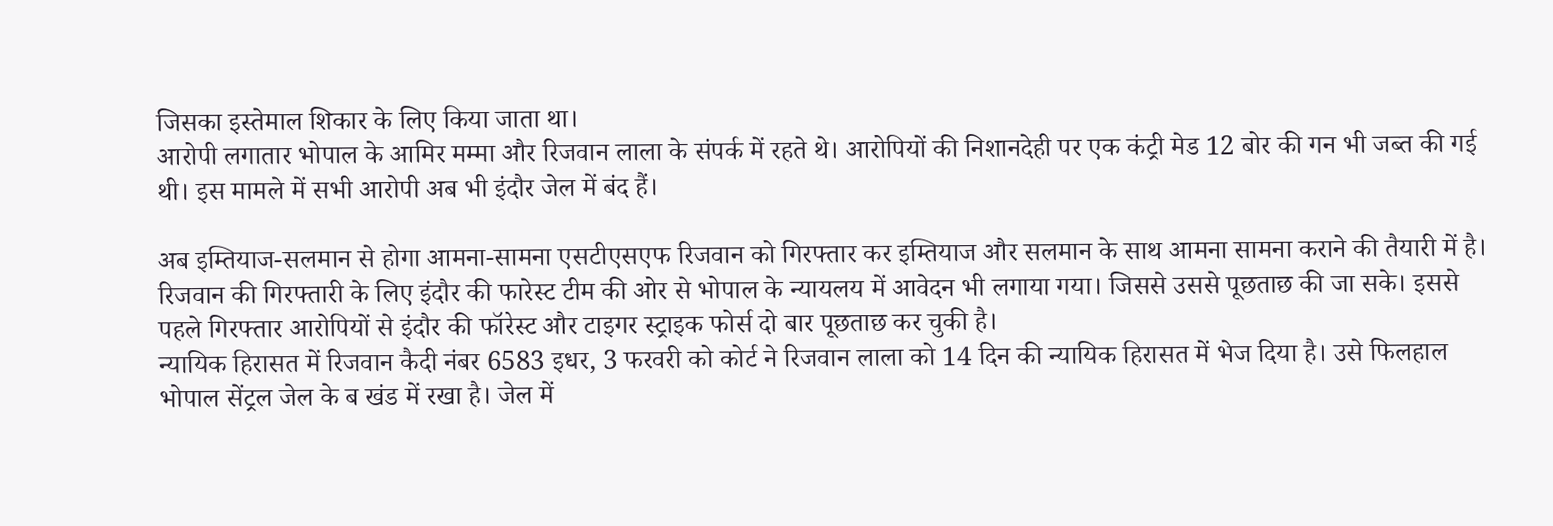जिसका इस्तेमाल शिकार के लिए किया जाता था।
आरोपी लगातार भोपाल के आमिर मम्मा और रिजवान लाला के संपर्क में रहते थे। आरोपियों की निशानदेही पर एक कंट्री मेड 12 बोर की गन भी जब्त की गई थी। इस मामले में सभी आरोपी अब भी इंदौर जेल में बंद हैं।

अब इम्तियाज-सलमान से होगा आमना-सामना एसटीएसएफ रिजवान को गिरफ्तार कर इम्तियाज और सलमान के साथ आमना सामना कराने की तैयारी में है। रिजवान की गिरफ्तारी के लिए इंदौर की फारेस्ट टीम की ओर से भोपाल के न्यायलय में आवेदन भी लगाया गया। जिससे उससे पूछताछ की जा सके। इससे पहले गिरफ्तार आरोपियों से इंदौर की फॉरेस्ट और टाइगर स्ट्राइक फोर्स दो बार पूछताछ कर चुकी है।
न्यायिक हिरासत में रिजवान कैदी नंबर 6583 इधर, 3 फरवरी को कोर्ट ने रिजवान लाला को 14 दिन की न्यायिक हिरासत में भेज दिया है। उसे फिलहाल भोपाल सेंट्रल जेल के ब खंड में रखा है। जेल में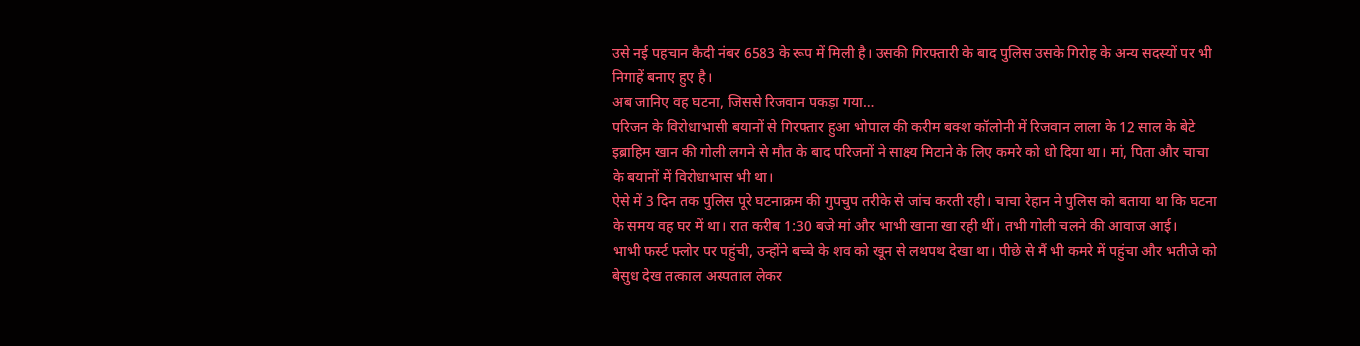उसे नई पहचान कैदी नंबर 6583 के रूप में मिली है। उसकी गिरफ्तारी के बाद पुलिस उसके गिरोह के अन्य सदस्यों पर भी निगाहें बनाए हुए है।
अब जानिए वह घटना, जिससे रिजवान पकड़ा गया…
परिजन के विरोधाभासी बयानों से गिरफ्तार हुआ भोपाल की करीम बक्श कॉलोनी में रिजवान लाला के 12 साल के बेटे इब्राहिम खान की गोली लगने से मौत के बाद परिजनों ने साक्ष्य मिटाने के लिए कमरे को धो दिया था। मां, पिता और चाचा के बयानों में विरोधाभास भी था।
ऐसे में 3 दिन तक पुलिस पूरे घटनाक्रम की गुपचुप तरीके से जांच करती रही। चाचा रेहान ने पुलिस को बताया था कि घटना के समय वह घर में था। रात करीब 1:30 बजे मां और भाभी खाना खा रही थीं। तभी गोली चलने की आवाज आई।
भाभी फर्स्ट फ्लोर पर पहुंची, उन्होंने बच्चे के शव को खून से लथपथ देखा था। पीछे से मैं भी कमरे में पहुंचा और भतीजे को बेसुध देख तत्काल अस्पताल लेकर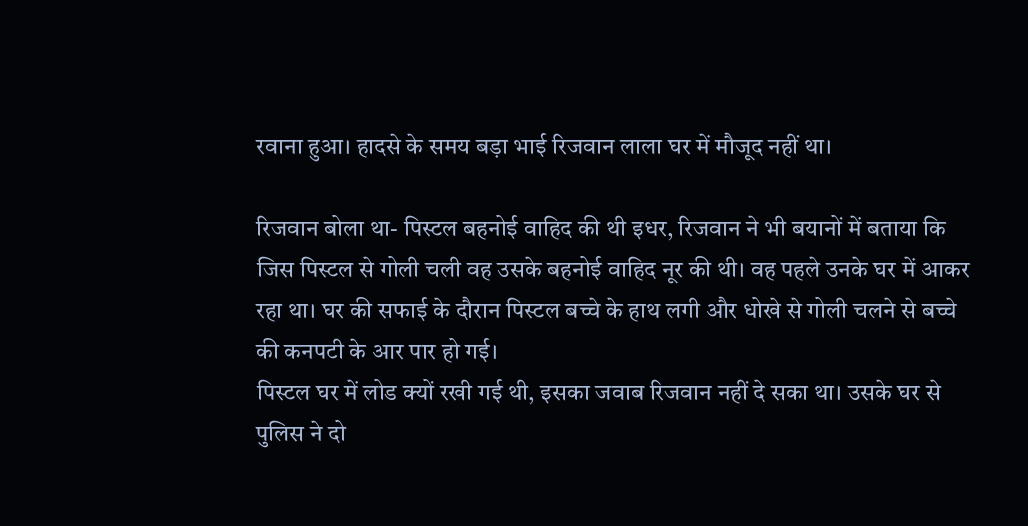रवाना हुआ। हादसे के समय बड़ा भाई रिजवान लाला घर में मौजूद नहीं था।

रिजवान बोला था- पिस्टल बहनोई वाहिद की थी इधर, रिजवान ने भी बयानों में बताया कि जिस पिस्टल से गोली चली वह उसके बहनोई वाहिद नूर की थी। वह पहले उनके घर में आकर रहा था। घर की सफाई के दौरान पिस्टल बच्चे के हाथ लगी और धोखे से गोली चलने से बच्चे की कनपटी के आर पार हो गई।
पिस्टल घर में लोड क्यों रखी गई थी, इसका जवाब रिजवान नहीं दे सका था। उसके घर से पुलिस ने दो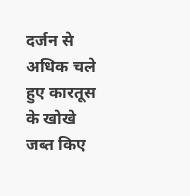दर्जन से अधिक चले हुए कारतूस के खोखे जब्त किए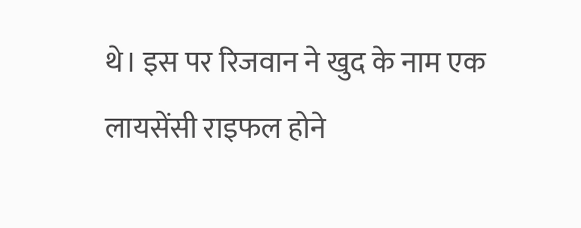थे। इस पर रिजवान ने खुद के नाम एक लायसेंसी राइफल होने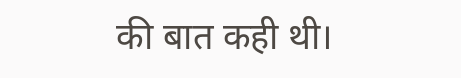की बात कही थी।